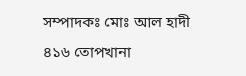সম্পাদকঃ মোঃ আল হাদী
৪১৬ তোপখানা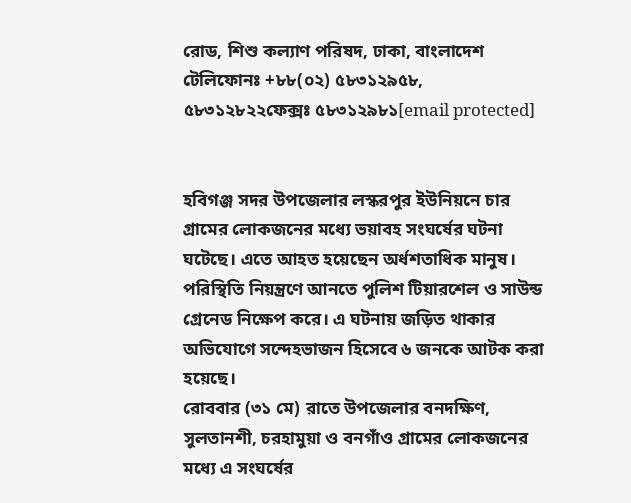রোড, শিশু কল্যাণ পরিষদ, ঢাকা, বাংলাদেশ
টেলিফোনঃ +৮৮(০২) ৫৮৩১২৯৫৮, ৫৮৩১২৮২২ফেক্সঃ ৫৮৩১২৯৮১[email protected]


হবিগঞ্জ সদর উপজেলার লস্করপুর ইউনিয়নে চার গ্রামের লোকজনের মধ্যে ভয়াবহ সংঘর্ষের ঘটনা ঘটেছে। এতে আহত হয়েছেন অর্ধশতাধিক মানুষ। পরিস্থিতি নিয়ন্ত্রণে আনতে পুলিশ টিয়ারশেল ও সাউন্ড গ্রেনেড নিক্ষেপ করে। এ ঘটনায় জড়িত থাকার অভিযোগে সন্দেহভাজন হিসেবে ৬ জনকে আটক করা হয়েছে।
রোববার (৩১ মে) রাতে উপজেলার বনদক্ষিণ, সুলতানশী, চরহামুয়া ও বনগাঁও গ্রামের লোকজনের মধ্যে এ সংঘর্ষের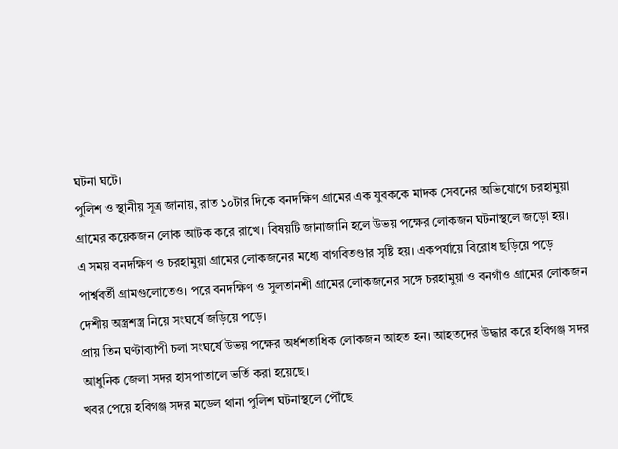ঘটনা ঘটে।
পুলিশ ও স্থানীয় সূত্র জানায়, রাত ১০টার দিকে বনদক্ষিণ গ্রামের এক যুবককে মাদক সেবনের অভিযোগে চরহামুয়া গ্রামের কয়েকজন লোক আটক করে রাখে। বিষয়টি জানাজানি হলে উভয় পক্ষের লোকজন ঘটনাস্থলে জড়ো হয়।
এ সময় বনদক্ষিণ ও চরহামুয়া গ্রামের লোকজনের মধ্যে বাগবিতণ্ডার সৃষ্টি হয়। একপর্যায়ে বিরোধ ছড়িয়ে পড়ে পার্শ্ববর্তী গ্রামগুলোতেও। পরে বনদক্ষিণ ও সুলতানশী গ্রামের লোকজনের সঙ্গে চরহামুয়া ও বনগাঁও গ্রামের লোকজন দেশীয় অস্ত্রশস্ত্র নিয়ে সংঘর্ষে জড়িয়ে পড়ে।
প্রায় তিন ঘণ্টাব্যাপী চলা সংঘর্ষে উভয় পক্ষের অর্ধশতাধিক লোকজন আহত হন। আহতদের উদ্ধার করে হবিগঞ্জ সদর আধুনিক জেলা সদর হাসপাতালে ভর্তি করা হয়েছে।
খবর পেয়ে হবিগঞ্জ সদর মডেল থানা পুলিশ ঘটনাস্থলে পৌঁছে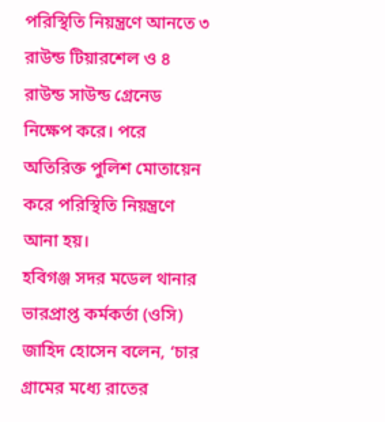পরিস্থিতি নিয়ন্ত্রণে আনতে ৩ রাউন্ড টিয়ারশেল ও ৪ রাউন্ড সাউন্ড গ্রেনেড নিক্ষেপ করে। পরে অতিরিক্ত পুলিশ মোতায়েন করে পরিস্থিতি নিয়ন্ত্রণে আনা হয়।
হবিগঞ্জ সদর মডেল থানার ভারপ্রাপ্ত কর্মকর্তা (ওসি) জাহিদ হোসেন বলেন, ‘চার গ্রামের মধ্যে রাতের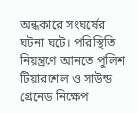অন্ধকারে সংঘর্ষের ঘটনা ঘটে। পরিস্থিতি নিয়ন্ত্রণে আনতে পুলিশ টিয়ারশেল ও সাউন্ড গ্রেনেড নিক্ষেপ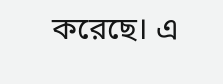করেছে। এ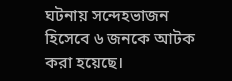ঘটনায় সন্দেহভাজন হিসেবে ৬ জনকে আটক করা হয়েছে।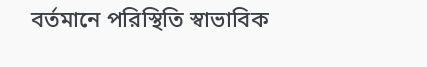বর্তমানে পরিস্থিতি স্বাভাবিক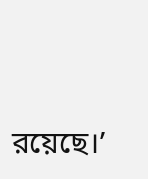রয়েছে।’